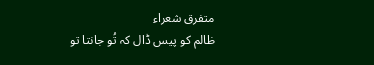متفرق شعراء
ظالم کو پیس ڈال کہ تُو جانتا تو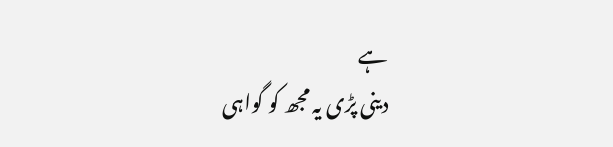ہے
دینی پڑی یہ مجھ کو گواہی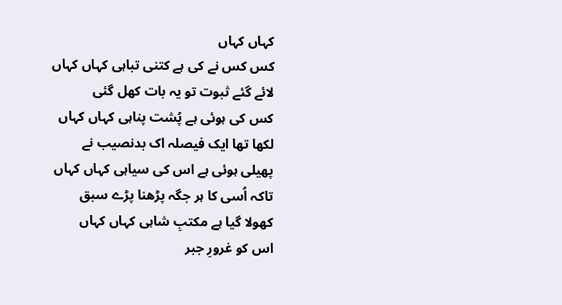کہاں کہاں
کس کس نے کی ہے کتنی تباہی کہاں کہاں
لائے گئے ثبوت تو یہ بات کھل گئی
کس کی ہوئی ہے پُشت پناہی کہاں کہاں
لکھا تھا ایک فیصلہ اک بدنصیب نے
پھیلی ہوئی ہے اس کی سیاہی کہاں کہاں
تاکہ اُسی کا ہر جگہ پڑھنا پڑے سبق
کھولا گیا ہے مکتبِ شاہی کہاں کہاں
اس کو غرورِ جبر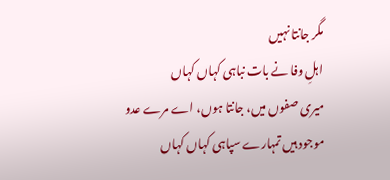مگر جانتا نہیں
اہلِ وفا نے بات نباہی کہاں کہاں
میری صفوں میں، جانتا ہوں، اے مرے عدو
موجود ہیں تمہارے سپاہی کہاں کہاں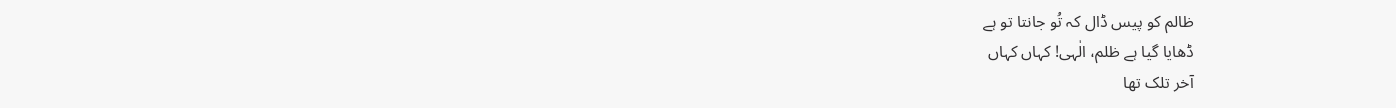ظالم کو پیس ڈال کہ تُو جانتا تو ہے
ڈھایا گیا ہے ظلم، الٰہی! کہاں کہاں
آخر تلک تھا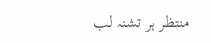منتظر ہر تشنہ لب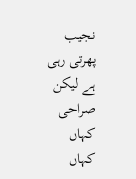نجیب
پھرتی رہی ہے لیکن صراحی کہاں کہاں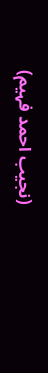(نجیب احمد فہیم)